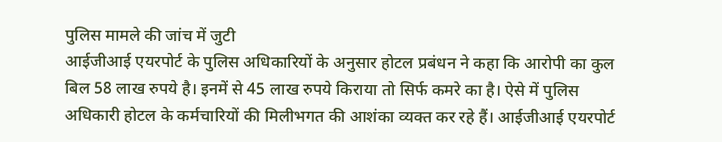पुलिस मामले की जांच में जुटी
आईजीआई एयरपोर्ट के पुलिस अधिकारियों के अनुसार होटल प्रबंधन ने कहा कि आरोपी का कुल बिल 58 लाख रुपये है। इनमें से 45 लाख रुपये किराया तो सिर्फ कमरे का है। ऐसे में पुलिस अधिकारी होटल के कर्मचारियों की मिलीभगत की आशंका व्यक्त कर रहे हैं। आईजीआई एयरपोर्ट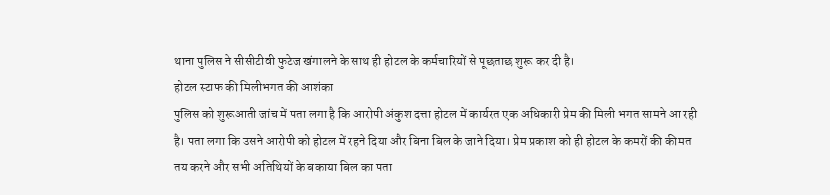थाना पुलिस ने सीसीटीवी फुटेज खंगालने के साथ ही होटल के कर्मचारियों से पूछताछ शुरू कर दी है।
होटल स्टाफ की मिलीभगत की आशंका
पुलिस को शुरूआती जांच में पता लगा है कि आरोपी अंकुश दत्ता होटल में कार्यरत एक अधिकारी प्रेम की मिली भगत सामने आ रही है। पता लगा कि उसने आरोपी को होटल में रहने दिया और बिना बिल के जाने दिया। प्रेम प्रकाश को ही होटल के कमरों की कीमत तय करने और सभी अतिथियों के बकाया बिल का पता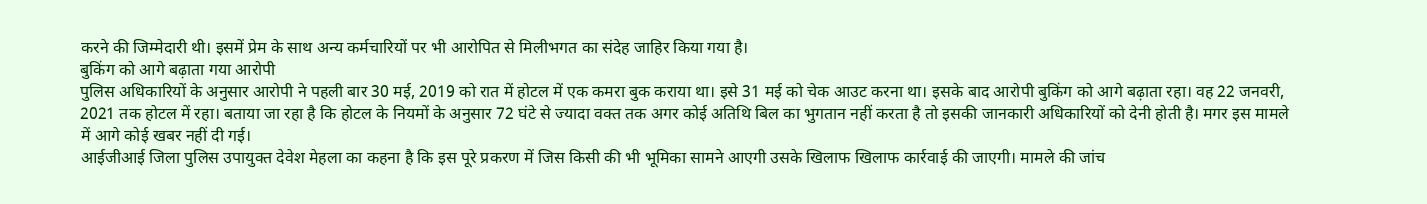करने की जिम्मेदारी थी। इसमें प्रेम के साथ अन्य कर्मचारियों पर भी आरोपित से मिलीभगत का संदेह जाहिर किया गया है।
बुकिंग को आगे बढ़ाता गया आरोपी
पुलिस अधिकारियों के अनुसार आरोपी ने पहली बार 30 मई, 2019 को रात में होटल में एक कमरा बुक कराया था। इसे 31 मई को चेक आउट करना था। इसके बाद आरोपी बुकिंग को आगे बढ़ाता रहा। वह 22 जनवरी, 2021 तक होटल में रहा। बताया जा रहा है कि होटल के नियमों के अनुसार 72 घंटे से ज्यादा वक्त तक अगर कोई अतिथि बिल का भुगतान नहीं करता है तो इसकी जानकारी अधिकारियों को देनी होती है। मगर इस मामले में आगे कोई खबर नहीं दी गई।
आईजीआई जिला पुलिस उपायुक्त देवेश मेहला का कहना है कि इस पूरे प्रकरण में जिस किसी की भी भूमिका सामने आएगी उसके खिलाफ खिलाफ कार्रवाई की जाएगी। मामले की जांच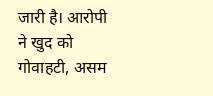जारी है। आरोपी ने खुद को गोवाहटी, असम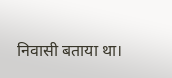निवासी बताया था।